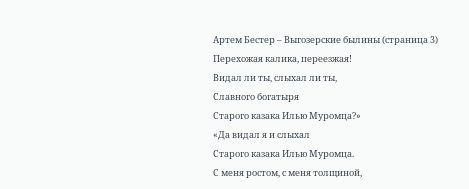Артем Бестер – Выгозерские былины (страница 3)
Перехожая калика, переезжая!
Видал ли ты, слыхал ли ты,
Славного богатыря
Старого казака Илью Муромца?»
«Да видал я и слыхал
Старого казака Илью Муромца.
С меня ростом, с меня толщиной,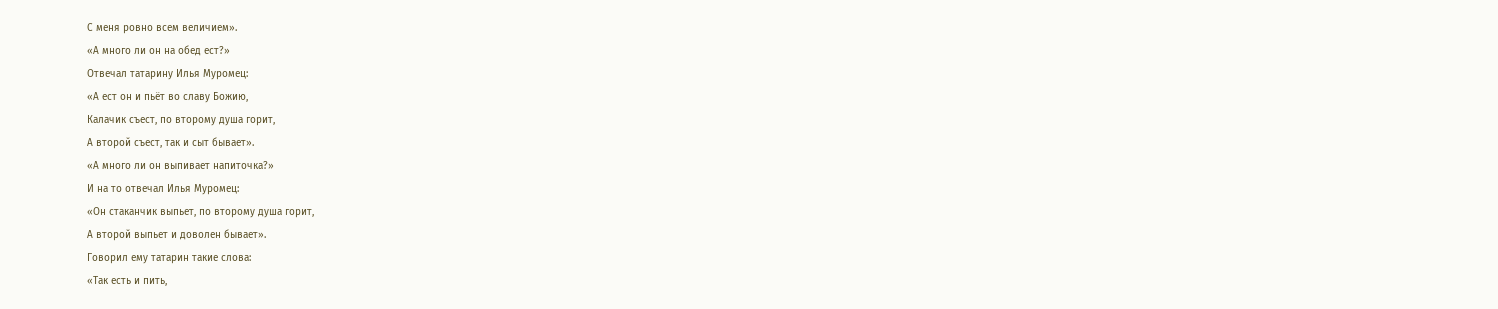С меня ровно всем величием».
«А много ли он на обед ест?»
Отвечал татарину Илья Муромец:
«А ест он и пьёт во славу Божию,
Калачик съест, по второму душа горит,
А второй съест, так и сыт бывает».
«А много ли он выпивает напиточка?»
И на то отвечал Илья Муромец:
«Он стаканчик выпьет, по второму душа горит,
А второй выпьет и доволен бывает».
Говорил ему татарин такие слова:
«Так есть и пить,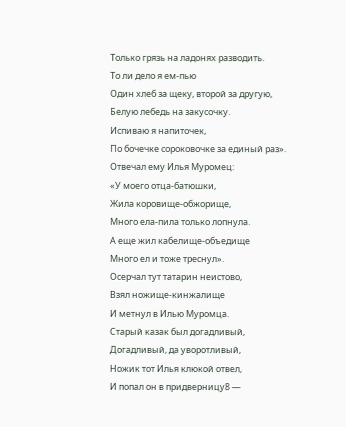Только грязь на ладонях разводить.
То ли дело я ем-пью
Один хлеб за щеку, второй за другую,
Белую лебедь на закусочку.
Испиваю я напиточек,
По бочечке сороковочке за единый раз».
Отвечал ему Илья Муромец:
«У моего отца-батюшки,
Жила коровище-обжорище,
Много ела-пила только лопнула.
А еще жил кабелище-объедище
Много ел и тоже треснул».
Осерчал тут татарин неистово,
Взял ножище-кинжалище
И метнул в Илью Муромца.
Старый казак был догадливый,
Догадливый, да уворотливый,
Ножик тот Илья клюкой отвел,
И попал он в придверницу8 —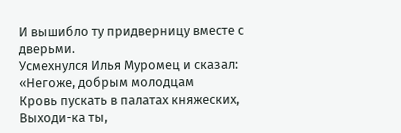И вышибло ту придверницу вместе с дверьми.
Усмехнулся Илья Муромец и сказал:
«Негоже, добрым молодцам
Кровь пускать в палатах княжеских,
Выходи-ка ты,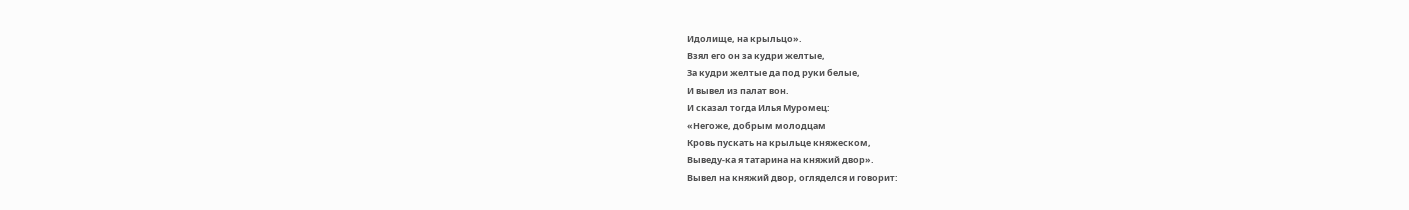Идолище, на крыльцо».
Взял его он за кудри желтые,
За кудри желтые да под руки белые,
И вывел из палат вон.
И сказал тогда Илья Муромец:
«Негоже, добрым молодцам
Кровь пускать на крыльце княжеском,
Выведу-ка я татарина на княжий двор».
Вывел на княжий двор, огляделся и говорит: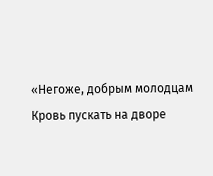«Негоже, добрым молодцам
Кровь пускать на дворе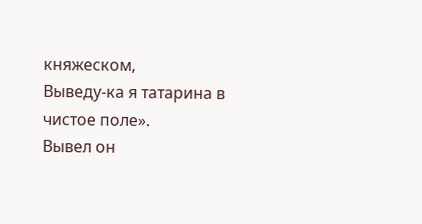княжеском,
Выведу-ка я татарина в чистое поле».
Вывел он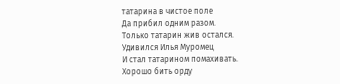татарина в чистое поле
Да прибил одним разом.
Только татарин жив остался.
Удивился Илья Муромец
И стал татарином помахивать.
Хорошо бить орду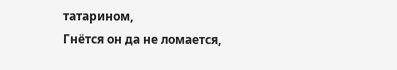татарином,
Гнётся он да не ломается,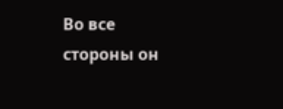Во все стороны он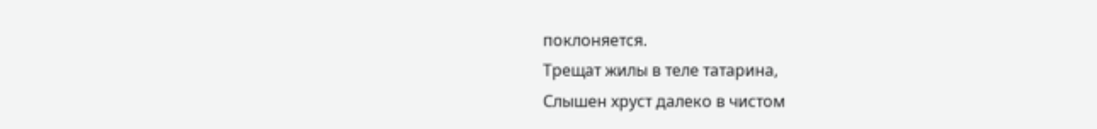поклоняется.
Трещат жилы в теле татарина,
Слышен хруст далеко в чистом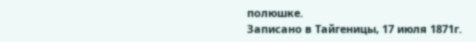полюшке.
Записано в Тайгеницы, 17 июля 1871г.